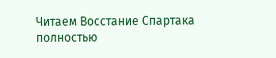Читаем Восстание Спартака полностью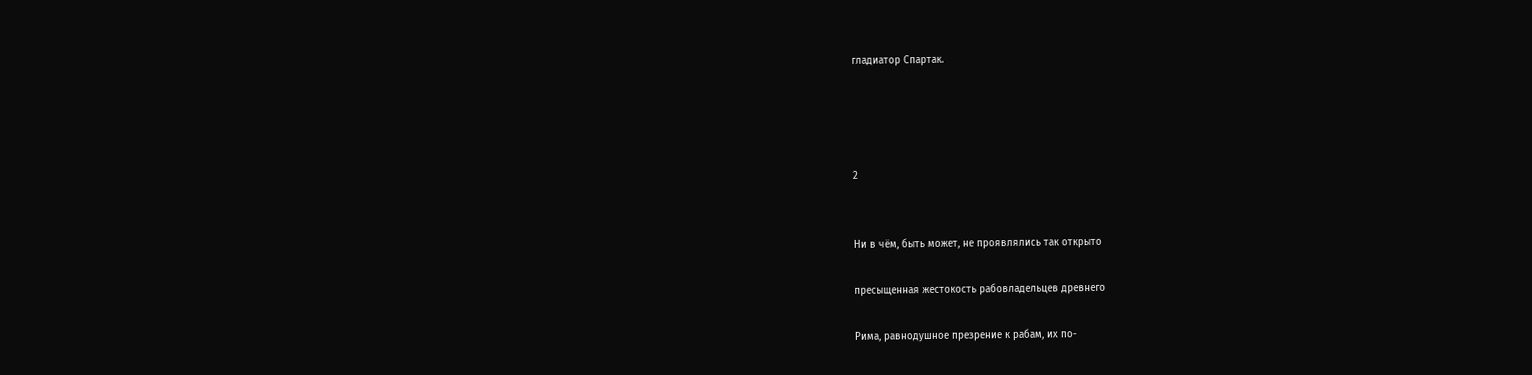гладиатор Спартак.




2


Ни в чём, быть может, не проявлялись так открыто

пресыщенная жестокость рабовладельцев древнего

Рима, равнодушное презрение к рабам, их по-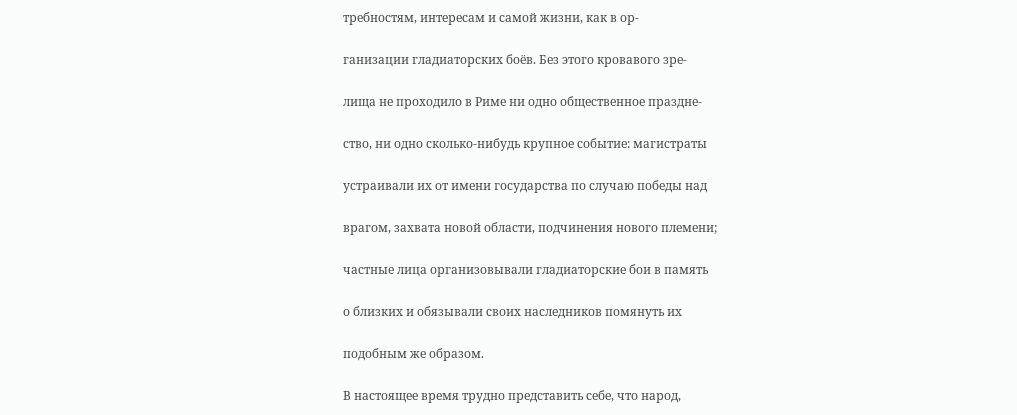требностям, интересам и самой жизни, как в ор-

ганизации гладиаторских боёв. Без этого кровавого зре-

лища не проходило в Риме ни одно общественное праздне-

ство, ни одно сколько-нибудь крупное событие: магистраты

устраивали их от имени государства по случаю победы над

врагом, захвата новой области, подчинения нового племени;

частные лица организовывали гладиаторские бои в память

о близких и обязывали своих наследников помянуть их

подобным же образом.

В настоящее время трудно представить себе, что народ,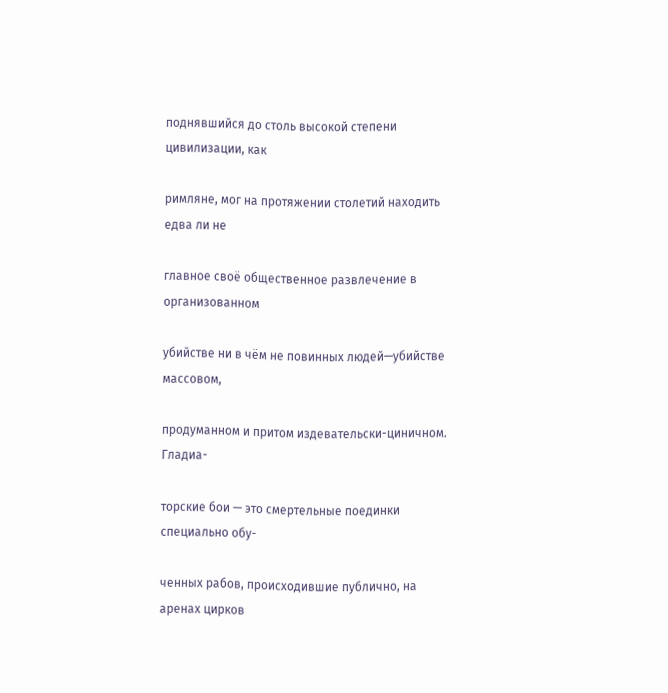поднявшийся до столь высокой степени цивилизации, как

римляне, мог на протяжении столетий находить едва ли не

главное своё общественное развлечение в организованном

убийстве ни в чём не повинных людей—убийстве массовом,

продуманном и притом издевательски-циничном. Гладиа-

торские бои — это смертельные поединки специально обу-

ченных рабов, происходившие публично, на аренах цирков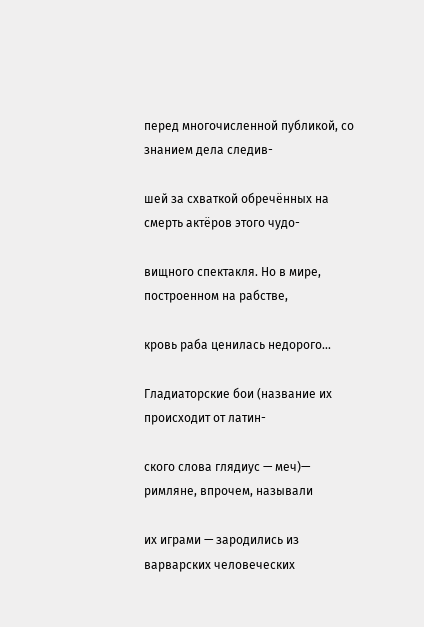перед многочисленной публикой, со знанием дела следив-

шей за схваткой обречённых на смерть актёров этого чудо-

вищного спектакля. Но в мире, построенном на рабстве,

кровь раба ценилась недорого...

Гладиаторские бои (название их происходит от латин-

ского слова глядиус — меч)— римляне, впрочем, называли

их играми — зародились из варварских человеческих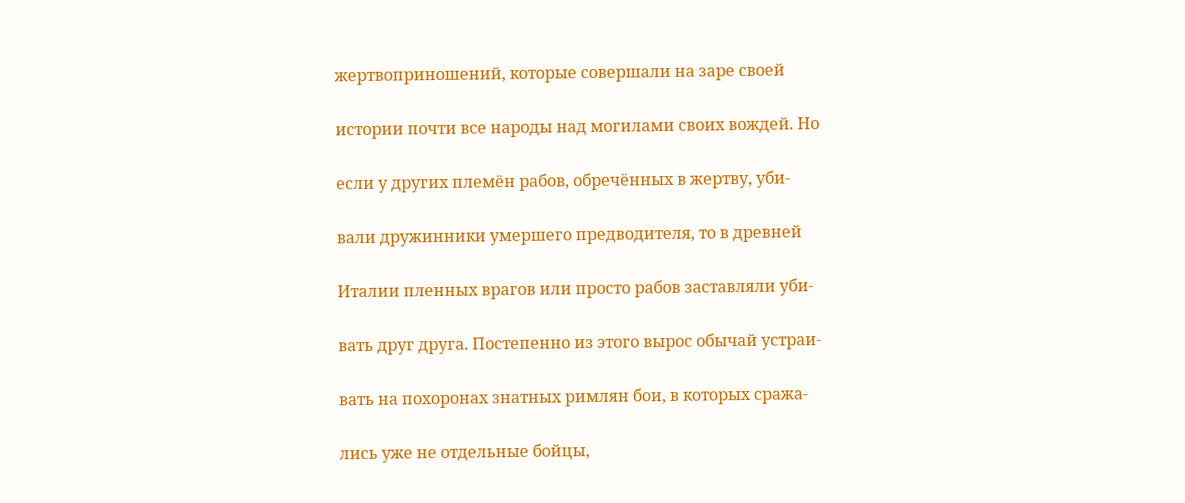жертвоприношений, которые совершали на заре своей

истории почти все народы над могилами своих вождей. Но

если у других племён рабов, обречённых в жертву, уби-

вали дружинники умершего предводителя, то в древней

Италии пленных врагов или просто рабов заставляли уби-

вать друг друга. Постепенно из этого вырос обычай устраи-

вать на похоронах знатных римлян бои, в которых сража-

лись уже не отдельные бойцы,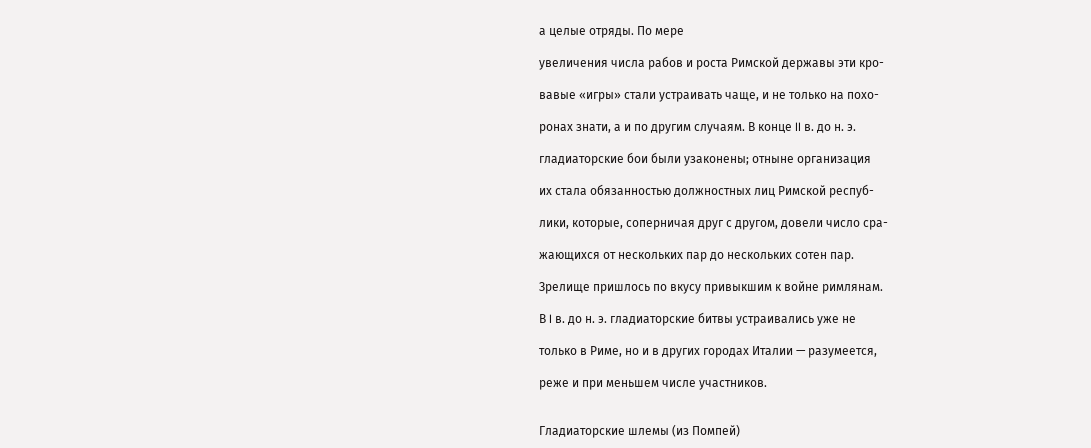а целые отряды. По мере

увеличения числа рабов и роста Римской державы эти кро-

вавые «игры» стали устраивать чаще, и не только на похо-

ронах знати, а и по другим случаям. В конце II в. до н. э.

гладиаторские бои были узаконены; отныне организация

их стала обязанностью должностных лиц Римской респуб-

лики, которые, соперничая друг с другом, довели число сра-

жающихся от нескольких пар до нескольких сотен пар.

Зрелище пришлось по вкусу привыкшим к войне римлянам.

В I в. до н. э. гладиаторские битвы устраивались уже не

только в Риме, но и в других городах Италии — разумеется,

реже и при меньшем числе участников.


Гладиаторские шлемы (из Помпей)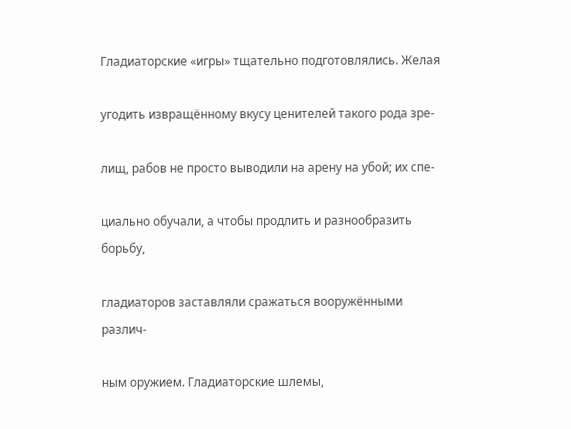Гладиаторские «игры» тщательно подготовлялись. Желая

угодить извращённому вкусу ценителей такого рода зре-

лищ, рабов не просто выводили на арену на убой; их спе-

циально обучали, а чтобы продлить и разнообразить борьбу,

гладиаторов заставляли сражаться вооружёнными различ-

ным оружием. Гладиаторские шлемы,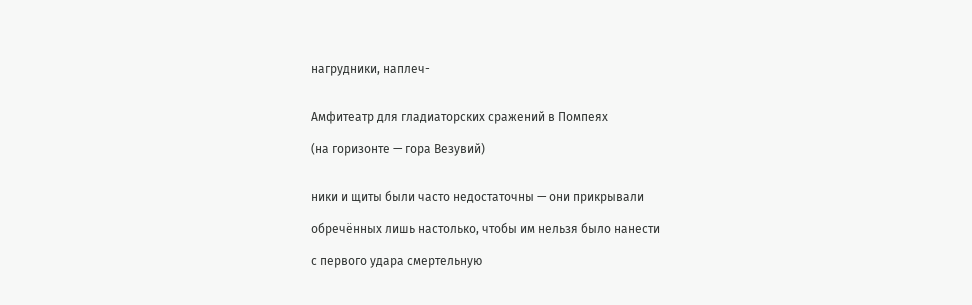нагрудники, наплеч-


Амфитеатр для гладиаторских сражений в Помпеях

(на горизонте — гора Везувий)


ники и щиты были часто недостаточны — они прикрывали

обречённых лишь настолько, чтобы им нельзя было нанести

с первого удара смертельную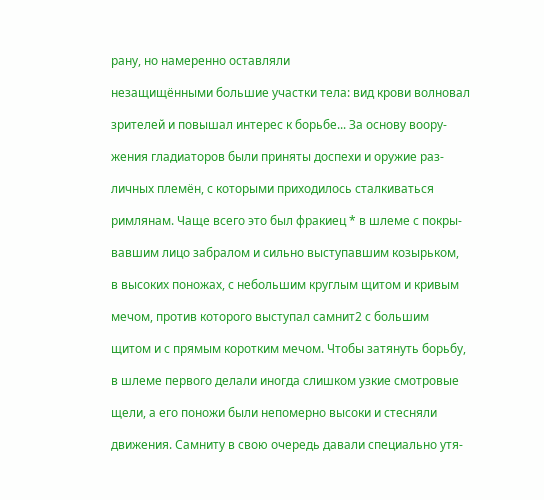рану, но намеренно оставляли

незащищёнными большие участки тела: вид крови волновал

зрителей и повышал интерес к борьбе... За основу воору-

жения гладиаторов были приняты доспехи и оружие раз-

личных племён, с которыми приходилось сталкиваться

римлянам. Чаще всего это был фракиец * в шлеме с покры-

вавшим лицо забралом и сильно выступавшим козырьком,

в высоких поножах, с небольшим круглым щитом и кривым

мечом, против которого выступал самнит2 с большим

щитом и с прямым коротким мечом. Чтобы затянуть борьбу,

в шлеме первого делали иногда слишком узкие смотровые

щели, а его поножи были непомерно высоки и стесняли

движения. Самниту в свою очередь давали специально утя-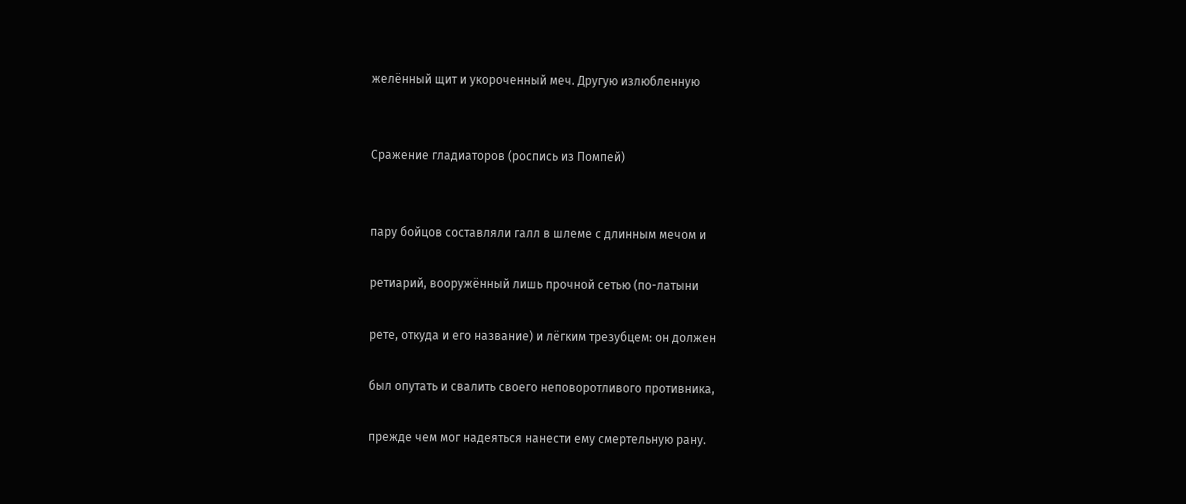желённый щит и укороченный меч. Другую излюбленную


Сражение гладиаторов (роспись из Помпей)


пару бойцов составляли галл в шлеме с длинным мечом и

ретиарий, вооружённый лишь прочной сетью (по-латыни

рете, откуда и его название) и лёгким трезубцем: он должен

был опутать и свалить своего неповоротливого противника,

прежде чем мог надеяться нанести ему смертельную рану.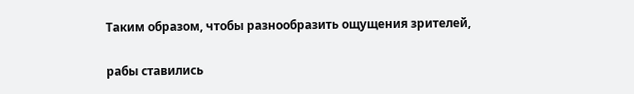Таким образом, чтобы разнообразить ощущения зрителей,

рабы ставились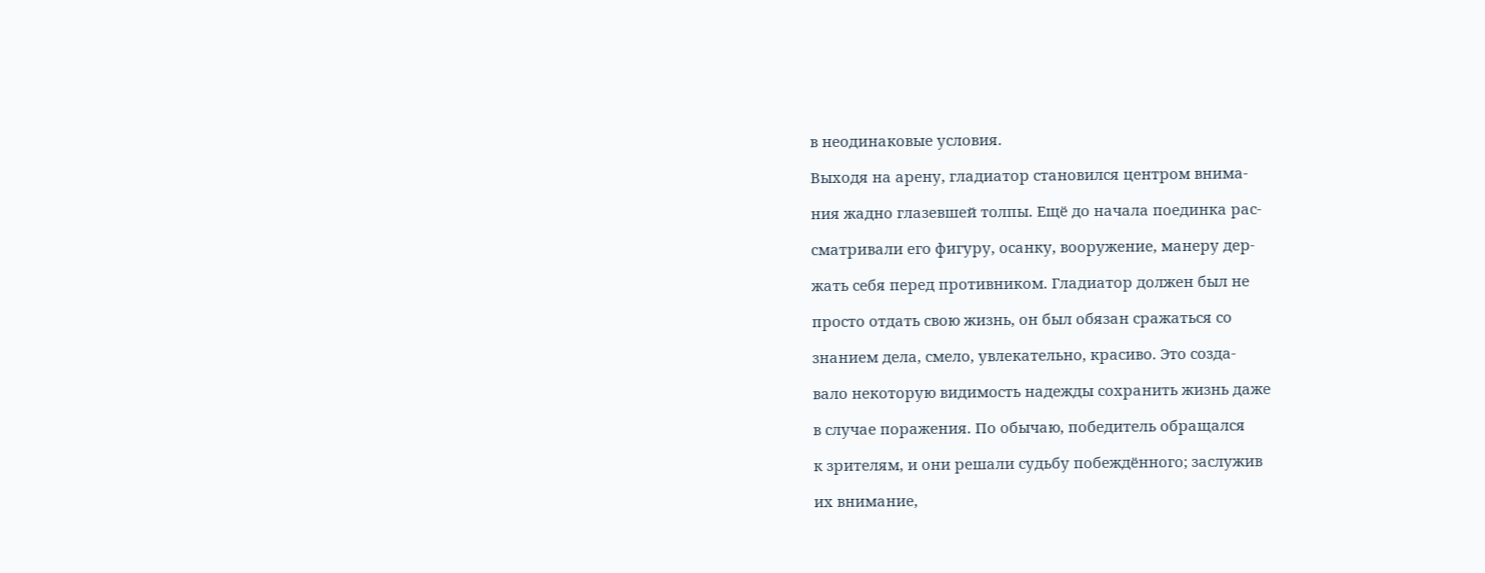в неодинаковые условия.

Выходя на арену, гладиатор становился центром внима-

ния жадно глазевшей толпы. Ещё до начала поединка рас-

сматривали его фигуру, осанку, вооружение, манеру дер-

жать себя перед противником. Гладиатор должен был не

просто отдать свою жизнь, он был обязан сражаться со

знанием дела, смело, увлекательно, красиво. Это созда-

вало некоторую видимость надежды сохранить жизнь даже

в случае поражения. По обычаю, победитель обращался

к зрителям, и они решали судьбу побеждённого; заслужив

их внимание,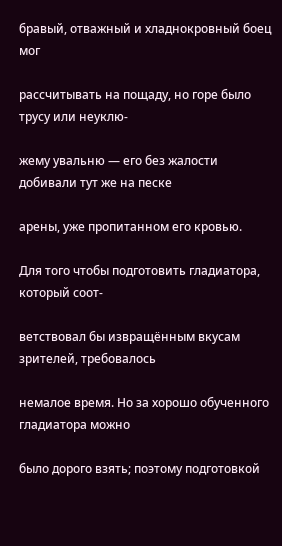бравый, отважный и хладнокровный боец мог

рассчитывать на пощаду, но горе было трусу или неуклю-

жему увальню — его без жалости добивали тут же на песке

арены, уже пропитанном его кровью.

Для того чтобы подготовить гладиатора, который соот-

ветствовал бы извращённым вкусам зрителей, требовалось

немалое время. Но за хорошо обученного гладиатора можно

было дорого взять; поэтому подготовкой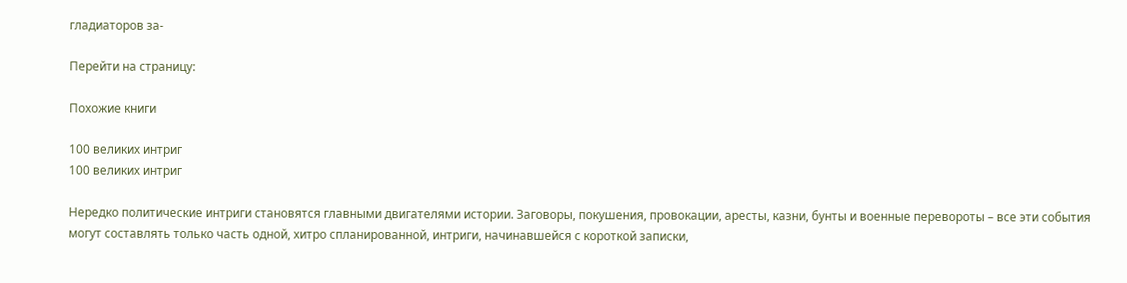гладиаторов за-

Перейти на страницу:

Похожие книги

100 великих интриг
100 великих интриг

Нередко политические интриги становятся главными двигателями истории. Заговоры, покушения, провокации, аресты, казни, бунты и военные перевороты – все эти события могут составлять только часть одной, хитро спланированной, интриги, начинавшейся с короткой записки,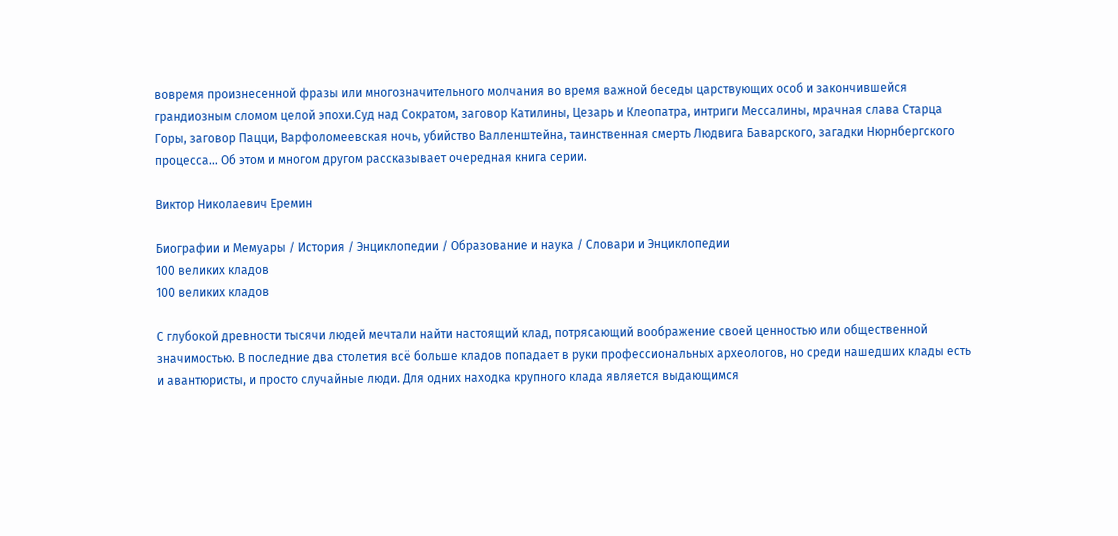вовремя произнесенной фразы или многозначительного молчания во время важной беседы царствующих особ и закончившейся грандиозным сломом целой эпохи.Суд над Сократом, заговор Катилины, Цезарь и Клеопатра, интриги Мессалины, мрачная слава Старца Горы, заговор Пацци, Варфоломеевская ночь, убийство Валленштейна, таинственная смерть Людвига Баварского, загадки Нюрнбергского процесса… Об этом и многом другом рассказывает очередная книга серии.

Виктор Николаевич Еремин

Биографии и Мемуары / История / Энциклопедии / Образование и наука / Словари и Энциклопедии
100 великих кладов
100 великих кладов

С глубокой древности тысячи людей мечтали найти настоящий клад, потрясающий воображение своей ценностью или общественной значимостью. В последние два столетия всё больше кладов попадает в руки профессиональных археологов, но среди нашедших клады есть и авантюристы, и просто случайные люди. Для одних находка крупного клада является выдающимся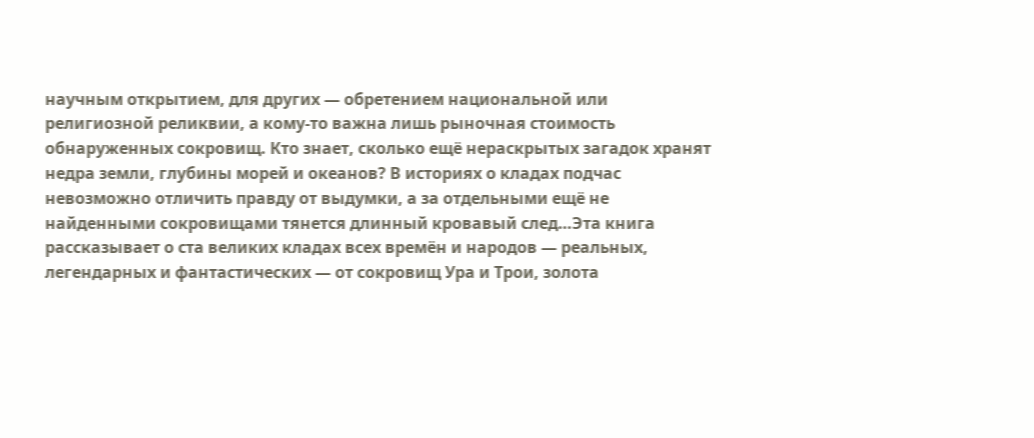научным открытием, для других — обретением национальной или религиозной реликвии, а кому-то важна лишь рыночная стоимость обнаруженных сокровищ. Кто знает, сколько ещё нераскрытых загадок хранят недра земли, глубины морей и океанов? В историях о кладах подчас невозможно отличить правду от выдумки, а за отдельными ещё не найденными сокровищами тянется длинный кровавый след…Эта книга рассказывает о ста великих кладах всех времён и народов — реальных, легендарных и фантастических — от сокровищ Ура и Трои, золота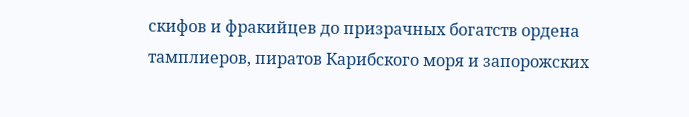скифов и фракийцев до призрачных богатств ордена тамплиеров, пиратов Карибского моря и запорожских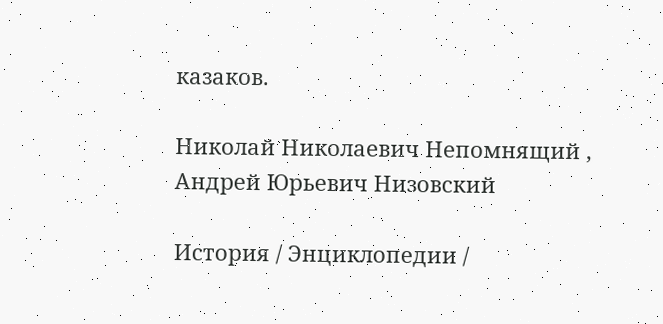казаков.

Николай Николаевич Непомнящий , Андрей Юрьевич Низовский

История / Энциклопедии /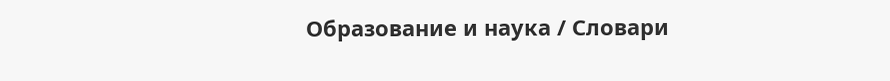Образование и наука / Словари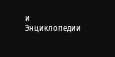и Энциклопедии